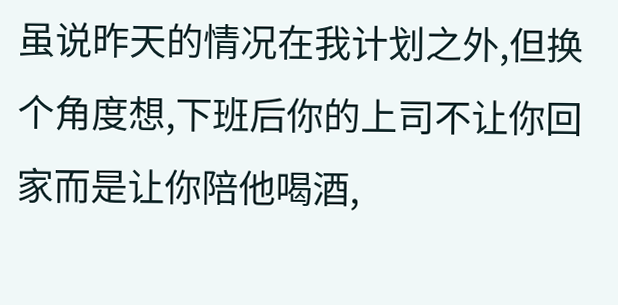虽说昨天的情况在我计划之外,但换个角度想,下班后你的上司不让你回家而是让你陪他喝酒,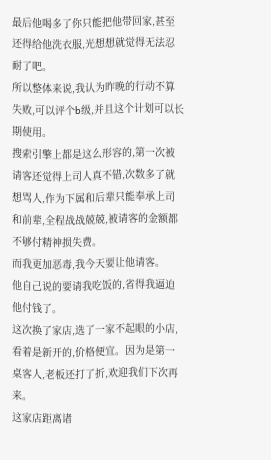最后他喝多了你只能把他带回家,甚至还得给他洗衣服,光想想就觉得无法忍耐了吧。
所以整体来说,我认为昨晚的行动不算失败,可以评个b级,并且这个计划可以长期使用。
搜索引擎上都是这么形容的,第一次被请客还觉得上司人真不错,次数多了就想骂人,作为下属和后辈只能奉承上司和前辈,全程战战兢兢,被请客的金额都不够付精神损失费。
而我更加恶毒,我今天要让他请客。
他自己说的要请我吃饭的,省得我逼迫他付钱了。
这次换了家店,选了一家不起眼的小店,看着是新开的,价格便宜。因为是第一桌客人,老板还打了折,欢迎我们下次再来。
这家店距离诸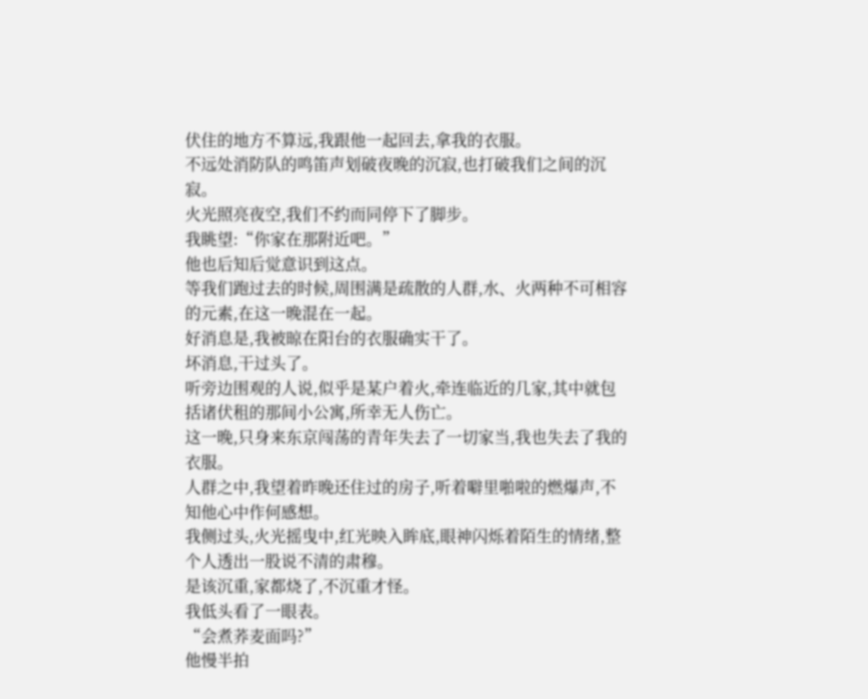伏住的地方不算远,我跟他一起回去,拿我的衣服。
不远处消防队的鸣笛声划破夜晚的沉寂,也打破我们之间的沉寂。
火光照亮夜空,我们不约而同停下了脚步。
我眺望:“你家在那附近吧。”
他也后知后觉意识到这点。
等我们跑过去的时候,周围满是疏散的人群,水、火两种不可相容的元素,在这一晚混在一起。
好消息是,我被晾在阳台的衣服确实干了。
坏消息,干过头了。
听旁边围观的人说,似乎是某户着火,牵连临近的几家,其中就包括诸伏租的那间小公寓,所幸无人伤亡。
这一晚,只身来东京闯荡的青年失去了一切家当,我也失去了我的衣服。
人群之中,我望着昨晚还住过的房子,听着噼里啪啦的燃爆声,不知他心中作何感想。
我侧过头,火光摇曳中,红光映入眸底,眼神闪烁着陌生的情绪,整个人透出一股说不清的肃穆。
是该沉重,家都烧了,不沉重才怪。
我低头看了一眼表。
“会煮荞麦面吗?”
他慢半拍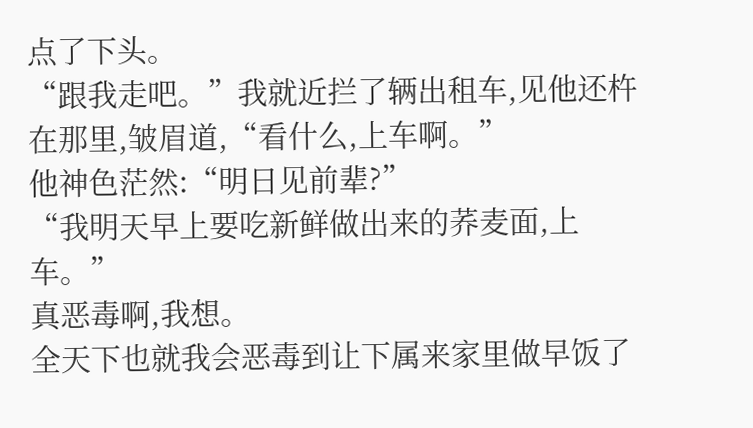点了下头。
“跟我走吧。”我就近拦了辆出租车,见他还杵在那里,皱眉道,“看什么,上车啊。”
他神色茫然:“明日见前辈?”
“我明天早上要吃新鲜做出来的荞麦面,上车。”
真恶毒啊,我想。
全天下也就我会恶毒到让下属来家里做早饭了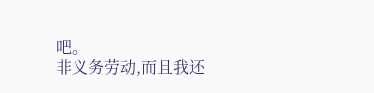吧。
非义务劳动,而且我还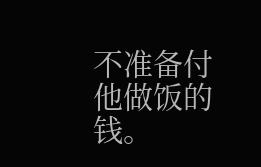不准备付他做饭的钱。